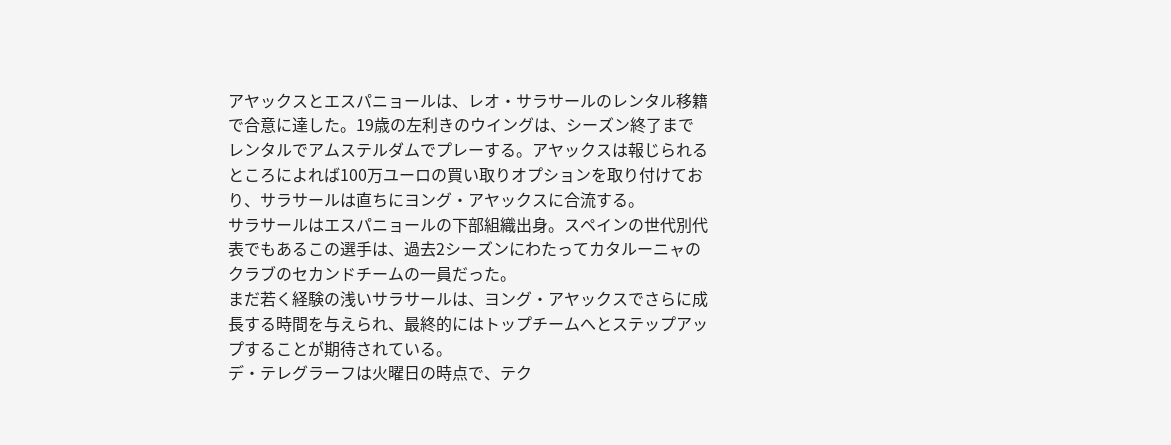アヤックスとエスパニョールは、レオ・サラサールのレンタル移籍で合意に達した。19歳の左利きのウイングは、シーズン終了までレンタルでアムステルダムでプレーする。アヤックスは報じられるところによれば100万ユーロの買い取りオプションを取り付けており、サラサールは直ちにヨング・アヤックスに合流する。
サラサールはエスパニョールの下部組織出身。スペインの世代別代表でもあるこの選手は、過去2シーズンにわたってカタルーニャのクラブのセカンドチームの一員だった。
まだ若く経験の浅いサラサールは、ヨング・アヤックスでさらに成長する時間を与えられ、最終的にはトップチームへとステップアップすることが期待されている。
デ・テレグラーフは火曜日の時点で、テク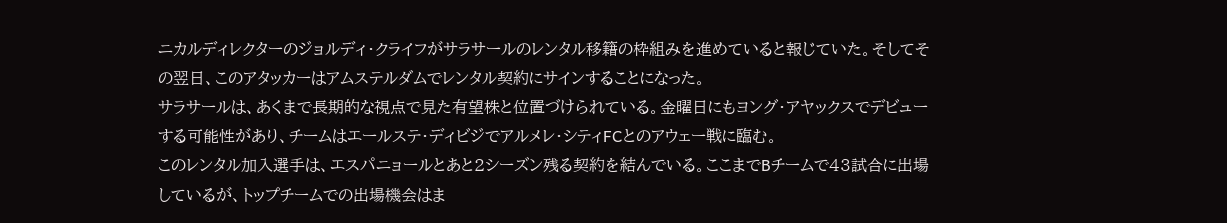ニカルディレクターのジョルディ・クライフがサラサールのレンタル移籍の枠組みを進めていると報じていた。そしてその翌日、このアタッカーはアムステルダムでレンタル契約にサインすることになった。
サラサールは、あくまで長期的な視点で見た有望株と位置づけられている。金曜日にもヨング・アヤックスでデビューする可能性があり、チームはエールステ・ディビジでアルメレ・シティFCとのアウェー戦に臨む。
このレンタル加入選手は、エスパニョールとあと2シーズン残る契約を結んでいる。ここまでBチームで43試合に出場しているが、トップチームでの出場機会はま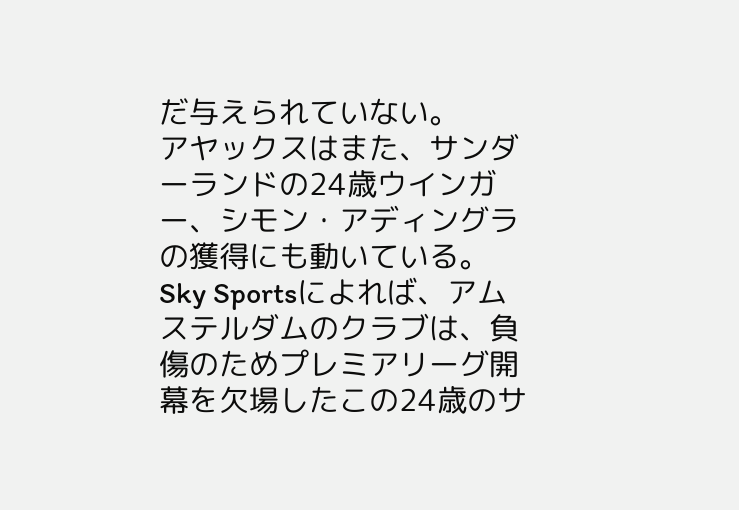だ与えられていない。
アヤックスはまた、サンダーランドの24歳ウインガー、シモン・アディングラの獲得にも動いている。Sky Sportsによれば、アムステルダムのクラブは、負傷のためプレミアリーグ開幕を欠場したこの24歳のサ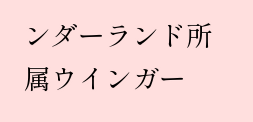ンダーランド所属ウインガー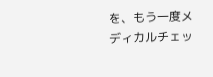を、もう一度メディカルチェッ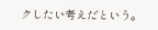クしたい考えだという。